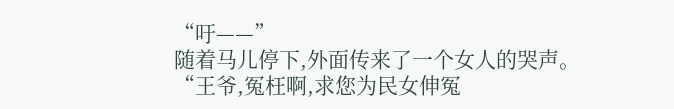“吁——”
随着马儿停下,外面传来了一个女人的哭声。
“王爷,冤枉啊,求您为民女伸冤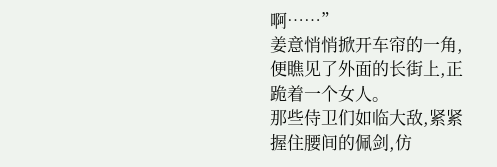啊……”
姜意悄悄掀开车帘的一角,便瞧见了外面的长街上,正跪着一个女人。
那些侍卫们如临大敌,紧紧握住腰间的佩剑,仿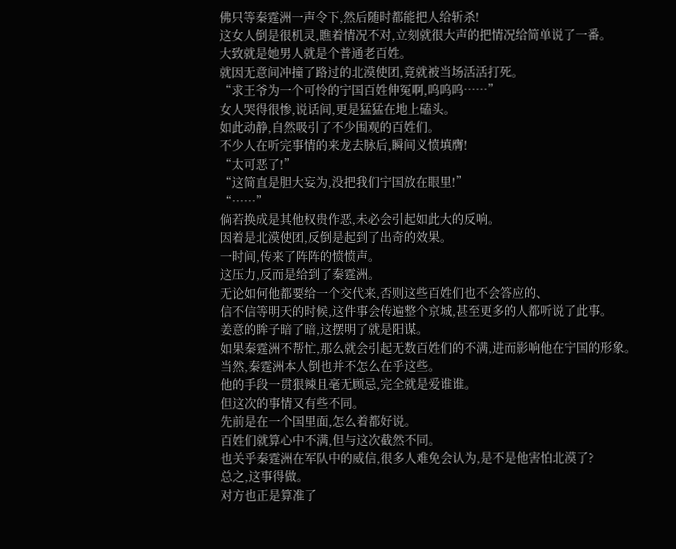佛只等秦霆洲一声令下,然后随时都能把人给斩杀!
这女人倒是很机灵,瞧着情况不对,立刻就很大声的把情况给简单说了一番。
大致就是她男人就是个普通老百姓。
就因无意间冲撞了路过的北漠使团,竟就被当场活活打死。
“求王爷为一个可怜的宁国百姓伸冤啊,呜呜呜……”
女人哭得很惨,说话间,更是猛猛在地上磕头。
如此动静,自然吸引了不少围观的百姓们。
不少人在听完事情的来龙去脉后,瞬间义愤填膺!
“太可恶了!”
“这简直是胆大妄为,没把我们宁国放在眼里!”
“……”
倘若换成是其他权贵作恶,未必会引起如此大的反响。
因着是北漠使团,反倒是起到了出奇的效果。
一时间,传来了阵阵的愤愤声。
这压力,反而是给到了秦霆洲。
无论如何他都要给一个交代来,否则这些百姓们也不会答应的、
信不信等明天的时候,这件事会传遍整个京城,甚至更多的人都听说了此事。
姜意的眸子暗了暗,这摆明了就是阳谋。
如果秦霆洲不帮忙,那么就会引起无数百姓们的不满,进而影响他在宁国的形象。
当然,秦霆洲本人倒也并不怎么在乎这些。
他的手段一贯狠辣且毫无顾忌,完全就是爱谁谁。
但这次的事情又有些不同。
先前是在一个国里面,怎么着都好说。
百姓们就算心中不满,但与这次截然不同。
也关乎秦霆洲在军队中的威信,很多人难免会认为,是不是他害怕北漠了?
总之,这事得做。
对方也正是算准了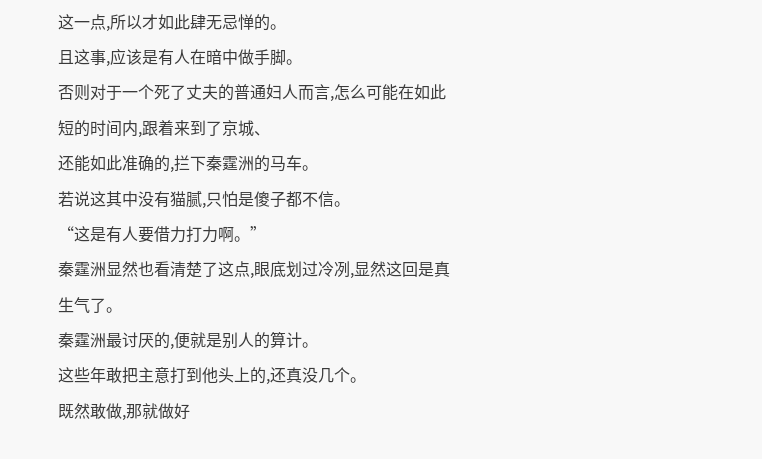这一点,所以才如此肆无忌惮的。
且这事,应该是有人在暗中做手脚。
否则对于一个死了丈夫的普通妇人而言,怎么可能在如此短的时间内,跟着来到了京城、
还能如此准确的,拦下秦霆洲的马车。
若说这其中没有猫腻,只怕是傻子都不信。
“这是有人要借力打力啊。”
秦霆洲显然也看清楚了这点,眼底划过冷冽,显然这回是真生气了。
秦霆洲最讨厌的,便就是别人的算计。
这些年敢把主意打到他头上的,还真没几个。
既然敢做,那就做好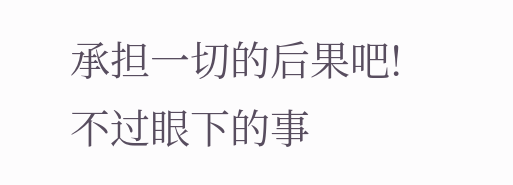承担一切的后果吧!
不过眼下的事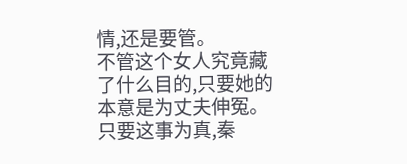情,还是要管。
不管这个女人究竟藏了什么目的,只要她的本意是为丈夫伸冤。
只要这事为真,秦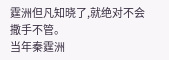霆洲但凡知晓了,就绝对不会撒手不管。
当年秦霆洲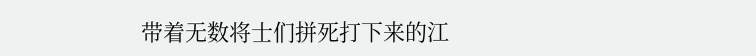带着无数将士们拼死打下来的江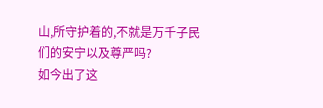山,所守护着的,不就是万千子民们的安宁以及尊严吗?
如今出了这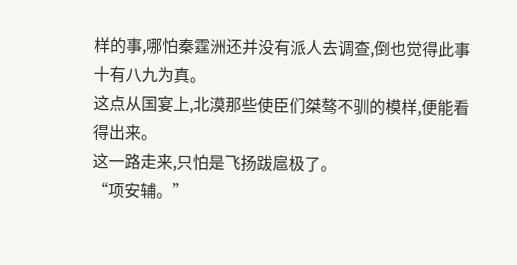样的事,哪怕秦霆洲还并没有派人去调查,倒也觉得此事十有八九为真。
这点从国宴上,北漠那些使臣们桀骜不驯的模样,便能看得出来。
这一路走来,只怕是飞扬跋扈极了。
“项安辅。”